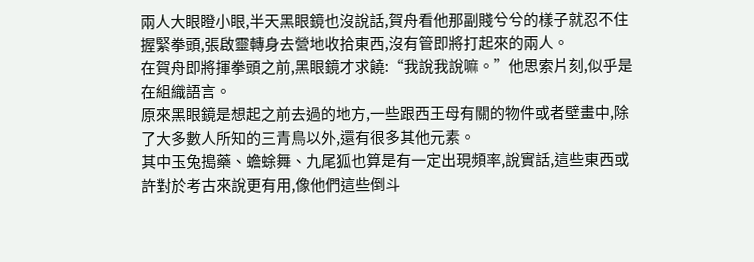兩人大眼瞪小眼,半天黑眼鏡也沒說話,賀舟看他那副賤兮兮的樣子就忍不住握緊拳頭,張啟靈轉身去營地收拾東西,沒有管即將打起來的兩人。
在賀舟即將揮拳頭之前,黑眼鏡才求饒:“我說我說嘛。”他思索片刻,似乎是在組織語言。
原來黑眼鏡是想起之前去過的地方,一些跟西王母有關的物件或者壁畫中,除了大多數人所知的三青鳥以外,還有很多其他元素。
其中玉兔搗藥、蟾蜍舞、九尾狐也算是有一定出現頻率,說實話,這些東西或許對於考古來說更有用,像他們這些倒斗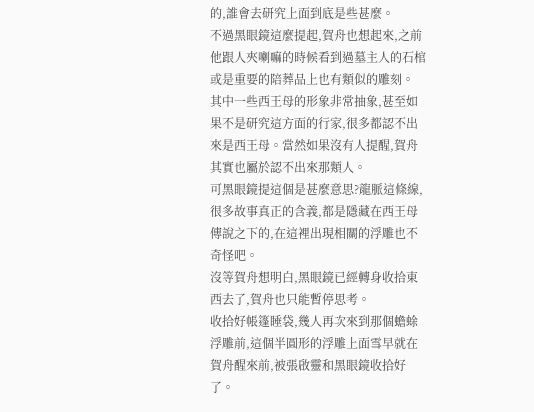的,誰會去研究上面到底是些甚麼。
不過黑眼鏡這麼提起,賀舟也想起來,之前他跟人夾喇嘛的時候看到過墓主人的石棺或是重要的陪葬品上也有類似的雕刻。
其中一些西王母的形象非常抽象,甚至如果不是研究這方面的行家,很多都認不出來是西王母。當然如果沒有人提醒,賀舟其實也屬於認不出來那類人。
可黑眼鏡提這個是甚麼意思?龍脈這條線,很多故事真正的含義,都是隱藏在西王母傳說之下的,在這裡出現相關的浮雕也不奇怪吧。
沒等賀舟想明白,黑眼鏡已經轉身收拾東西去了,賀舟也只能暫停思考。
收拾好帳篷睡袋,幾人再次來到那個蟾蜍浮雕前,這個半圓形的浮雕上面雪早就在賀舟醒來前,被張啟靈和黑眼鏡收拾好了。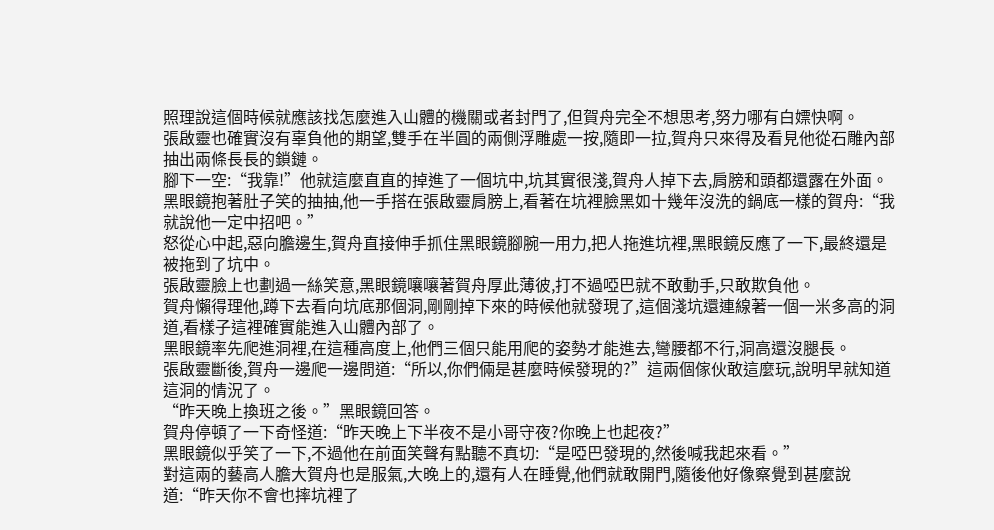照理說這個時候就應該找怎麼進入山體的機關或者封門了,但賀舟完全不想思考,努力哪有白嫖快啊。
張啟靈也確實沒有辜負他的期望,雙手在半圓的兩側浮雕處一按,隨即一拉,賀舟只來得及看見他從石雕內部抽出兩條長長的鎖鏈。
腳下一空:“我靠!”他就這麼直直的掉進了一個坑中,坑其實很淺,賀舟人掉下去,肩膀和頭都還露在外面。
黑眼鏡抱著肚子笑的抽抽,他一手搭在張啟靈肩膀上,看著在坑裡臉黑如十幾年沒洗的鍋底一樣的賀舟:“我就說他一定中招吧。”
怒從心中起,惡向膽邊生,賀舟直接伸手抓住黑眼鏡腳腕一用力,把人拖進坑裡,黑眼鏡反應了一下,最終還是被拖到了坑中。
張啟靈臉上也劃過一絲笑意,黑眼鏡嚷嚷著賀舟厚此薄彼,打不過啞巴就不敢動手,只敢欺負他。
賀舟懶得理他,蹲下去看向坑底那個洞,剛剛掉下來的時候他就發現了,這個淺坑還連線著一個一米多高的洞道,看樣子這裡確實能進入山體內部了。
黑眼鏡率先爬進洞裡,在這種高度上,他們三個只能用爬的姿勢才能進去,彎腰都不行,洞高還沒腿長。
張啟靈斷後,賀舟一邊爬一邊問道:“所以,你們倆是甚麼時候發現的?”這兩個傢伙敢這麼玩,說明早就知道這洞的情況了。
“昨天晚上換班之後。”黑眼鏡回答。
賀舟停頓了一下奇怪道:“昨天晚上下半夜不是小哥守夜?你晚上也起夜?”
黑眼鏡似乎笑了一下,不過他在前面笑聲有點聽不真切:“是啞巴發現的,然後喊我起來看。”
對這兩的藝高人膽大賀舟也是服氣,大晚上的,還有人在睡覺,他們就敢開門,隨後他好像察覺到甚麼說道:“昨天你不會也摔坑裡了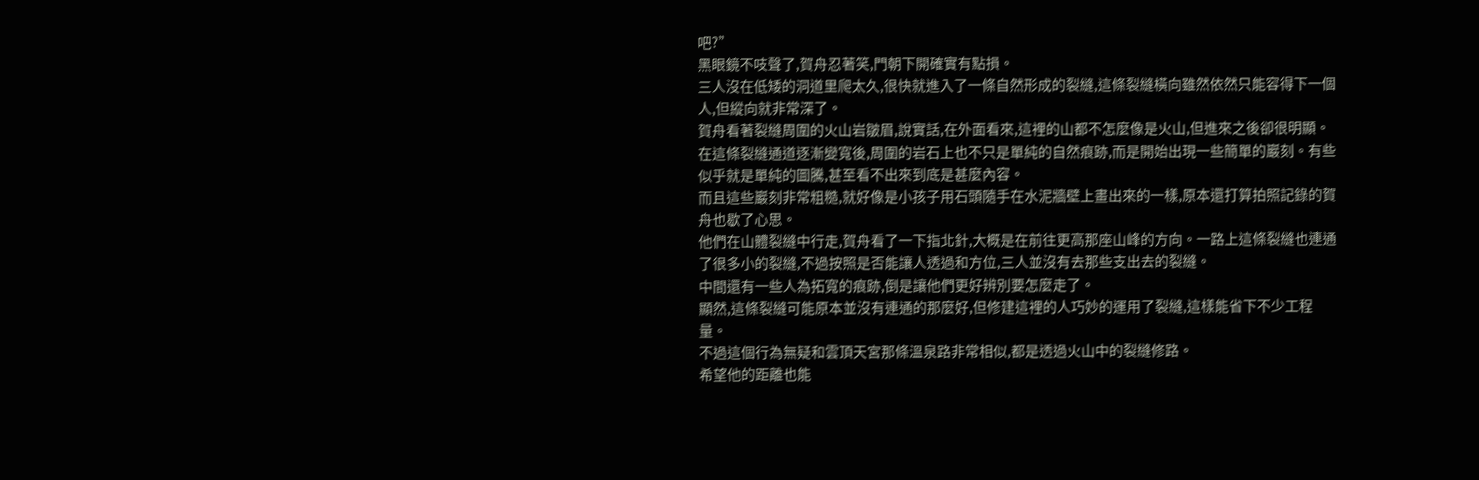吧?”
黑眼鏡不吱聲了,賀舟忍著笑,門朝下開確實有點損。
三人沒在低矮的洞道里爬太久,很快就進入了一條自然形成的裂縫,這條裂縫橫向雖然依然只能容得下一個人,但縱向就非常深了。
賀舟看著裂縫周圍的火山岩皺眉,說實話,在外面看來,這裡的山都不怎麼像是火山,但進來之後卻很明顯。
在這條裂縫通道逐漸變寬後,周圍的岩石上也不只是單純的自然痕跡,而是開始出現一些簡單的巖刻。有些似乎就是單純的圖騰,甚至看不出來到底是甚麼內容。
而且這些巖刻非常粗糙,就好像是小孩子用石頭隨手在水泥牆壁上畫出來的一樣,原本還打算拍照記錄的賀舟也歇了心思。
他們在山體裂縫中行走,賀舟看了一下指北針,大概是在前往更高那座山峰的方向。一路上這條裂縫也連通了很多小的裂縫,不過按照是否能讓人透過和方位,三人並沒有去那些支出去的裂縫。
中間還有一些人為拓寬的痕跡,倒是讓他們更好辨別要怎麼走了。
顯然,這條裂縫可能原本並沒有連通的那麼好,但修建這裡的人巧妙的運用了裂縫,這樣能省下不少工程量。
不過這個行為無疑和雲頂天宮那條溫泉路非常相似,都是透過火山中的裂縫修路。
希望他的距離也能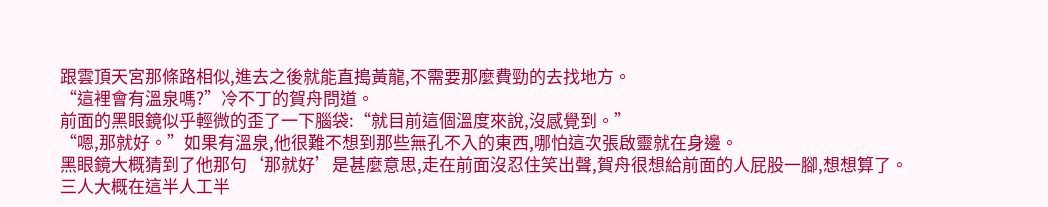跟雲頂天宮那條路相似,進去之後就能直搗黃龍,不需要那麼費勁的去找地方。
“這裡會有溫泉嗎?”冷不丁的賀舟問道。
前面的黑眼鏡似乎輕微的歪了一下腦袋:“就目前這個溫度來說,沒感覺到。”
“嗯,那就好。”如果有溫泉,他很難不想到那些無孔不入的東西,哪怕這次張啟靈就在身邊。
黑眼鏡大概猜到了他那句‘那就好’是甚麼意思,走在前面沒忍住笑出聲,賀舟很想給前面的人屁股一腳,想想算了。
三人大概在這半人工半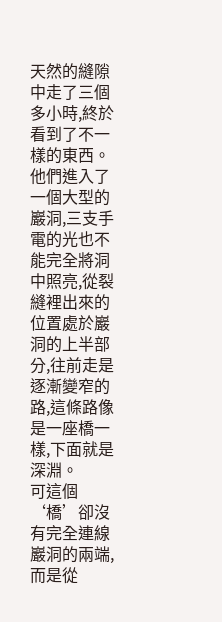天然的縫隙中走了三個多小時,終於看到了不一樣的東西。
他們進入了一個大型的巖洞,三支手電的光也不能完全將洞中照亮,從裂縫裡出來的位置處於巖洞的上半部分,往前走是逐漸變窄的路,這條路像是一座橋一樣,下面就是深淵。
可這個‘橋’卻沒有完全連線巖洞的兩端,而是從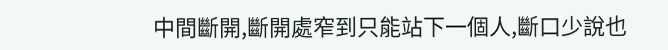中間斷開,斷開處窄到只能站下一個人,斷口少說也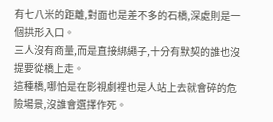有七八米的距離,對面也是差不多的石橋,深處則是一個拱形入口。
三人沒有商量,而是直接綁繩子,十分有默契的誰也沒提要從橋上走。
這種橋,哪怕是在影視劇裡也是人站上去就會碎的危險場景,沒誰會選擇作死。